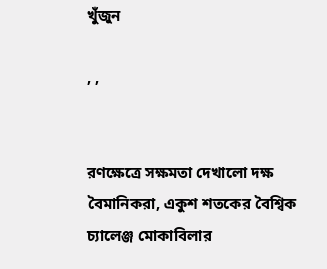খুঁজুন

, ,


রণক্ষেত্রে সক্ষমতা দেখালো দক্ষ বৈমানিকরা, একুশ শতকের বৈশ্বিক চ্যালেঞ্জ মোকাবিলার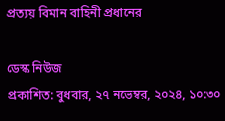প্রত্যয় বিমান বাহিনী প্রধানের

ডেস্ক নিউজ
প্রকাশিত: বুধবার, ২৭ নভেম্বর, ২০২৪, ১০:৩০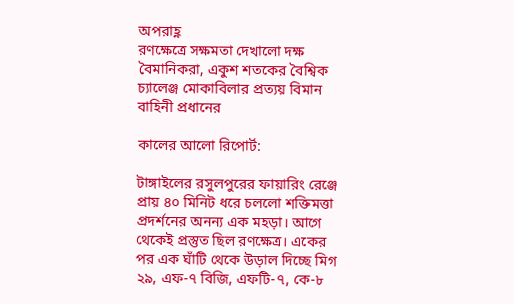অপরাহ্ণ
রণক্ষেত্রে সক্ষমতা দেখালো দক্ষ বৈমানিকরা, একুশ শতকের বৈশ্বিক চ্যালেঞ্জ মোকাবিলার প্রত্যয় বিমান বাহিনী প্রধানের

কালের আলো রিপোর্ট:

টাঙ্গাইলের রসুলপুরের ফায়ারিং রেঞ্জে প্রায় ৪০ মিনিট ধরে চললো শক্তিমত্তা প্রদর্শনের অনন্য এক মহড়া। আগে থেকেই প্রস্তুত ছিল রণক্ষেত্র। একের পর এক ঘাঁটি থেকে উড়াল দিচ্ছে মিগ ২৯, এফ-৭ বিজি, এফটি-৭, কে-৮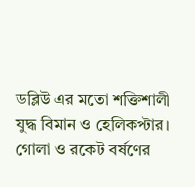ডব্লিউ এর মতো শক্তিশালী যুদ্ধ বিমান ও হেলিকপ্টার। গোলা ও রকেট বর্ষণের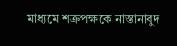মাধ্যমে শত্রুপক্ষকে নাস্তানাবুদ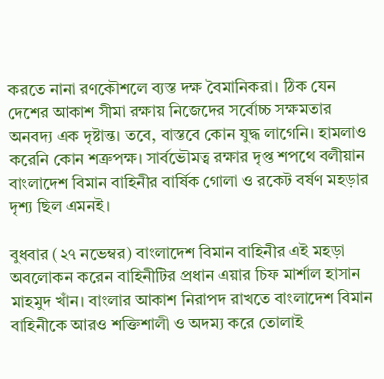করতে নানা রণকৌশলে ব্যস্ত দক্ষ বৈমানিকরা। ঠিক যেন দেশের আকাশ সীমা রক্ষায় নিজেদের সর্বোচ্চ সক্ষমতার অনবদ্য এক দৃষ্টান্ত। তবে, বাস্তবে কোন যুদ্ধ লাগেনি। হামলাও করেনি কোন শত্রুপক্ষ। সার্বভৌমত্ব রক্ষার দৃপ্ত শপথে বলীয়ান বাংলাদেশ বিমান বাহিনীর বার্ষিক গোলা ও রকেট বর্ষণ মহড়ার দৃশ্য ছিল এমনই।

বুধবার (২৭ নভেম্বর) বাংলাদেশ বিমান বাহিনীর এই মহড়া অবলোকন করেন বাহিনীটির প্রধান এয়ার চিফ মার্শাল হাসান মাহমুদ খাঁন। বাংলার আকাশ নিরাপদ রাখতে বাংলাদেশ বিমান বাহিনীকে আরও শক্তিশালী ও অদম্য করে তোলাই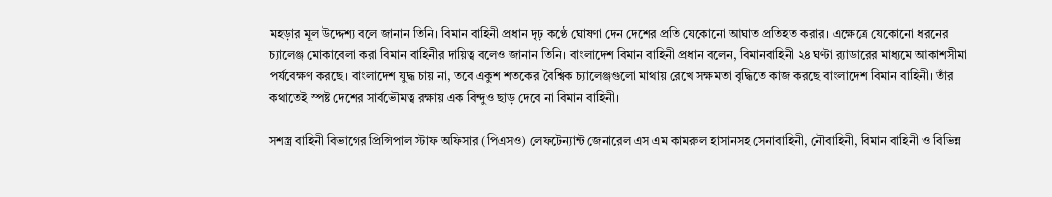মহড়ার মূল উদ্দেশ্য বলে জানান তিনি। বিমান বাহিনী প্রধান দৃঢ় কণ্ঠে ঘোষণা দেন দেশের প্রতি যেকোনো আঘাত প্রতিহত করার। এক্ষেত্রে যেকোনো ধরনের চ্যালেঞ্জ মোকাবেলা করা বিমান বাহিনীর দায়িত্ব বলেও জানান তিনি। বাংলাদেশ বিমান বাহিনী প্রধান বলেন, বিমানবাহিনী ২৪ ঘণ্টা র‍্যাডারের মাধ্যমে আকাশসীমা পর্যবেক্ষণ করছে। বাংলাদেশ যুদ্ধ চায় না, তবে একুশ শতকের বৈশ্বিক চ্যালেঞ্জগুলো মাথায় রেখে সক্ষমতা বৃদ্ধিতে কাজ করছে বাংলাদেশ বিমান বাহিনী। তাঁর কথাতেই স্পষ্ট দেশের সার্বভৌমত্ব রক্ষায় এক বিন্দুও ছাড় দেবে না বিমান বাহিনী।

সশস্ত্র বাহিনী বিভাগের প্রিন্সিপাল স্টাফ অফিসার (পিএসও) লেফটেন্যান্ট জেনারেল এস এম কামরুল হাসানসহ সেনাবাহিনী, নৌবাহিনী, বিমান বাহিনী ও বিভিন্ন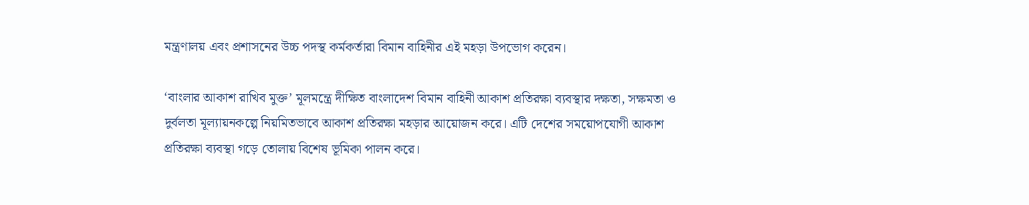মন্ত্রণালয় এবং প্রশাসনের উচ্চ পদস্থ কর্মকর্তারা বিমান বাহিনীর এই মহড়া উপভোগ করেন।

‘বাংলার আকাশ রাখিব মুক্ত’ মূলমন্ত্রে দীক্ষিত বাংলাদেশ বিমান বাহিনী আকাশ প্রতিরক্ষা ব্যবস্থার দক্ষতা, সক্ষমতা ও দুর্বলতা মূল্যায়নকল্পে নিয়মিতভাবে আকাশ প্রতিরক্ষা মহড়ার আয়োজন করে। এটি দেশের সময়োপযোগী আকাশ প্রতিরক্ষা ব্যবস্থা গড়ে তোলায় বিশেষ ভূমিকা পালন করে।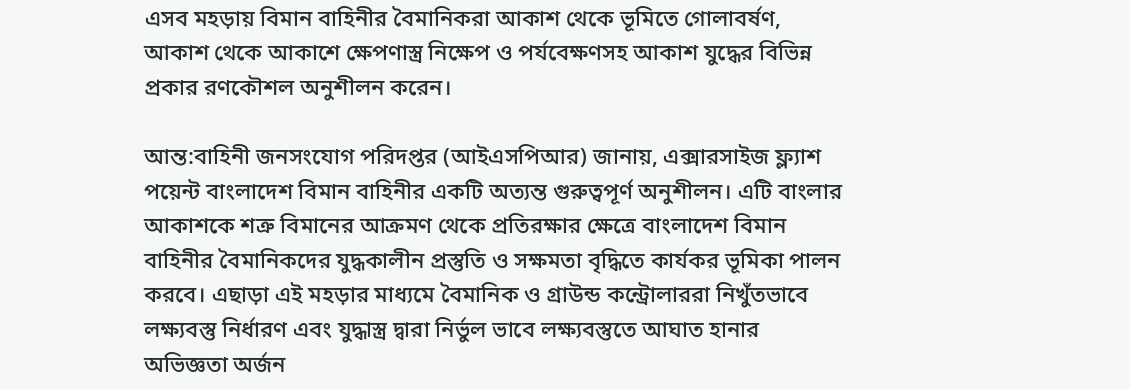এসব মহড়ায় বিমান বাহিনীর বৈমানিকরা আকাশ থেকে ভূমিতে গোলাবর্ষণ, আকাশ থেকে আকাশে ক্ষেপণাস্ত্র নিক্ষেপ ও পর্যবেক্ষণসহ আকাশ যুদ্ধের বিভিন্ন প্রকার রণকৌশল অনুশীলন করেন।

আন্ত:বাহিনী জনসংযোগ পরিদপ্তর (আইএসপিআর) জানায়, এক্সারসাইজ ফ্ল্যাশ পয়েন্ট বাংলাদেশ বিমান বাহিনীর একটি অত্যন্ত গুরুত্বপূর্ণ অনুশীলন। এটি বাংলার আকাশকে শত্রু বিমানের আক্রমণ থেকে প্রতিরক্ষার ক্ষেত্রে বাংলাদেশ বিমান বাহিনীর বৈমানিকদের যুদ্ধকালীন প্রস্তুতি ও সক্ষমতা বৃদ্ধিতে কার্যকর ভূমিকা পালন করবে। এছাড়া এই মহড়ার মাধ্যমে বৈমানিক ও গ্রাউন্ড কন্ট্রোলাররা নিখুঁতভাবে লক্ষ্যবস্তু নির্ধারণ এবং যুদ্ধাস্ত্র দ্বারা নির্ভুল ভাবে লক্ষ্যবস্তুতে আঘাত হানার অভিজ্ঞতা অর্জন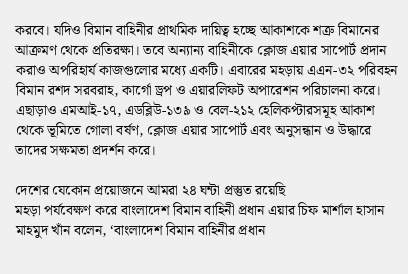করবে। যদিও বিমান বাহিনীর প্রাথমিক দায়িত্ব হচ্ছে আকাশকে শত্রু বিমানের আক্রমণ থেকে প্রতিরক্ষা। তবে অন্যান্য বাহিনীকে ক্লোজ এয়ার সাপোর্ট প্রদান করাও অপরিহার্য কাজগুলোর মধ্যে একটি। এবারের মহড়ায় এএন-৩২ পরিবহন বিমান রশদ সরবরাহ, কার্গো ড্রপ ও এয়ারলিফট অপারেশন পরিচালনা করে। এছাড়াও এমআই-১৭, এডব্লিউ-১৩৯ ও বেল-২১২ হেলিকপ্টারসমূহ আকাশ থেকে ভূমিতে গোলা বর্ষণ, ক্লোজ এয়ার সাপোর্ট এবং অনুসন্ধান ও উদ্ধারে তাদের সক্ষমতা প্রদর্শন করে।

দেশের যেকোন প্রয়োজনে আমরা ২৪ ঘন্টা প্রস্তুত রয়েছি
মহড়া পর্যবেক্ষণ করে বাংলাদেশ বিমান বাহিনী প্রধান এয়ার চিফ মার্শাল হাসান মাহমুদ খাঁন বলেন, ‘বাংলাদেশ বিমান বাহিনীর প্রধান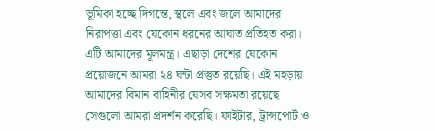ভূমিকা হচ্ছে দিগন্তে, স্থলে এবং জলে আমাদের নিরাপত্তা এবং যেকোন ধরনের আঘাত প্রতিহত করা। এটি আমাদের মূলমন্ত্র। এছাড়া দেশের যেকোন প্রয়োজনে আমরা ২৪ ঘন্টা প্রস্তুত রয়েছি। এই মহড়ায় আমাদের বিমান বাহিনীর যেসব সক্ষমতা রয়েছে সেগুলো আমরা প্রদর্শন করেছি। ফাইটার, ট্রান্সপোর্ট ও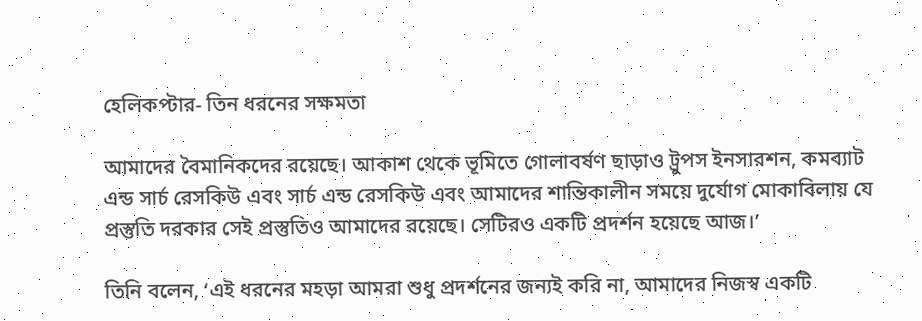হেলিকপ্টার- তিন ধরনের সক্ষমতা

আমাদের বৈমানিকদের রয়েছে। আকাশ থেকে ভূমিতে গোলাবর্ষণ ছাড়াও ট্রুপস ইনসারশন, কমব্যাট এন্ড সার্চ রেসকিউ এবং সার্চ এন্ড রেসকিউ এবং আমাদের শান্তিকালীন সময়ে দুর্যোগ মোকাবিলায় যে প্রস্তুতি দরকার সেই প্রস্তুতিও আমাদের রয়েছে। সেটিরও একটি প্রদর্শন হয়েছে আজ।’

তিনি বলেন, ‘এই ধরনের মহড়া আমরা শুধু প্রদর্শনের জন্যই করি না, আমাদের নিজস্ব একটি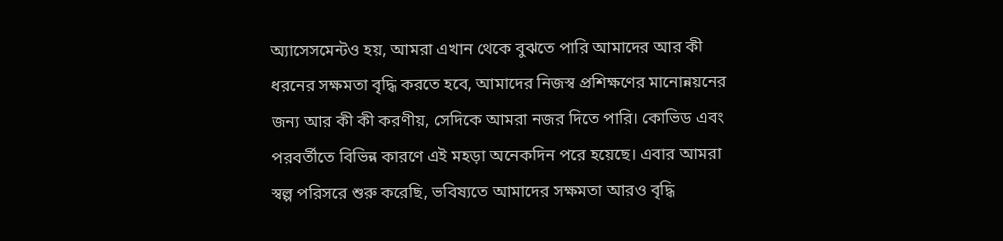অ্যাসেসমেন্টও হয়, আমরা এখান থেকে বুঝতে পারি আমাদের আর কী ধরনের সক্ষমতা বৃদ্ধি করতে হবে, আমাদের নিজস্ব প্রশিক্ষণের মানোন্নয়নের জন্য আর কী কী করণীয়, সেদিকে আমরা নজর দিতে পারি। কোভিড এবং পরবর্তীতে বিভিন্ন কারণে এই মহড়া অনেকদিন পরে হয়েছে। এবার আমরা স্বল্প পরিসরে শুরু করেছি, ভবিষ্যতে আমাদের সক্ষমতা আরও বৃদ্ধি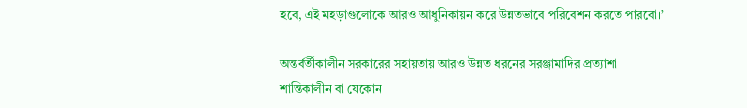হবে, এই মহড়াগুলোকে আরও আধুনিকায়ন করে উন্নতভাবে পরিবেশন করতে পারবো।’

অন্তর্বর্তীকালীন সরকারের সহায়তায় আরও উন্নত ধরনের সরঞ্জামাদির প্রত্যাশা
শান্তিকালীন বা যেকোন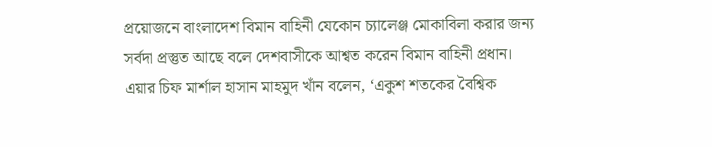প্রয়োজনে বাংলাদেশ বিমান বাহিনী যেকোন চ্যালেঞ্জ মোকাবিলা করার জন্য সর্বদা প্রস্তুত আছে বলে দেশবাসীকে আশ্বত করেন বিমান বাহিনী প্রধান। এয়ার চিফ মার্শাল হাসান মাহমুদ খাঁন বলেন, ‘একুশ শতকের বৈশ্বিক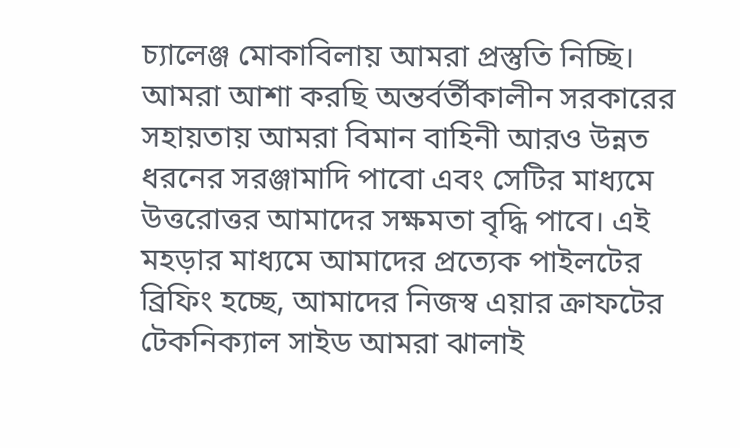চ্যালেঞ্জ মোকাবিলায় আমরা প্রস্তুতি নিচ্ছি। আমরা আশা করছি অন্তর্বর্তীকালীন সরকারের সহায়তায় আমরা বিমান বাহিনী আরও উন্নত ধরনের সরঞ্জামাদি পাবো এবং সেটির মাধ্যমে উত্তরোত্তর আমাদের সক্ষমতা বৃদ্ধি পাবে। এই মহড়ার মাধ্যমে আমাদের প্রত্যেক পাইলটের ব্রিফিং হচ্ছে, আমাদের নিজস্ব এয়ার ক্রাফটের টেকনিক্যাল সাইড আমরা ঝালাই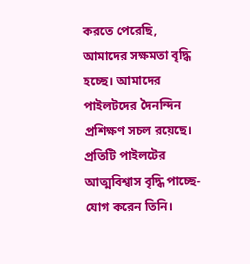করতে পেরেছি, আমাদের সক্ষমতা বৃদ্ধি হচ্ছে। আমাদের পাইলটদের দৈনন্দিন প্রশিক্ষণ সচল রয়েছে। প্রতিটি পাইলটের আত্মবিশ্বাস বৃদ্ধি পাচ্ছে-যোগ করেন তিনি।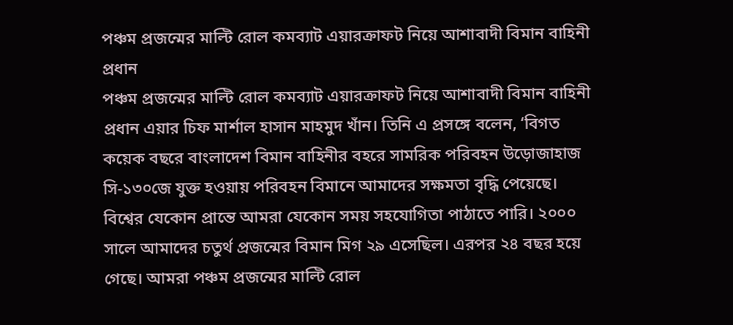পঞ্চম প্রজন্মের মাল্টি রোল কমব্যাট এয়ারক্রাফট নিয়ে আশাবাদী বিমান বাহিনী প্রধান
পঞ্চম প্রজন্মের মাল্টি রোল কমব্যাট এয়ারক্রাফট নিয়ে আশাবাদী বিমান বাহিনী প্রধান এয়ার চিফ মার্শাল হাসান মাহমুদ খাঁন। তিনি এ প্রসঙ্গে বলেন, ‘বিগত কয়েক বছরে বাংলাদেশ বিমান বাহিনীর বহরে সামরিক পরিবহন উড়োজাহাজ সি-১৩০জে যুক্ত হওয়ায় পরিবহন বিমানে আমাদের সক্ষমতা বৃদ্ধি পেয়েছে। বিশ্বের যেকোন প্রান্তে আমরা যেকোন সময় সহযোগিতা পাঠাতে পারি। ২০০০ সালে আমাদের চতুর্থ প্রজন্মের বিমান মিগ ২৯ এসেছিল। এরপর ২৪ বছর হয়ে গেছে। আমরা পঞ্চম প্রজন্মের মাল্টি রোল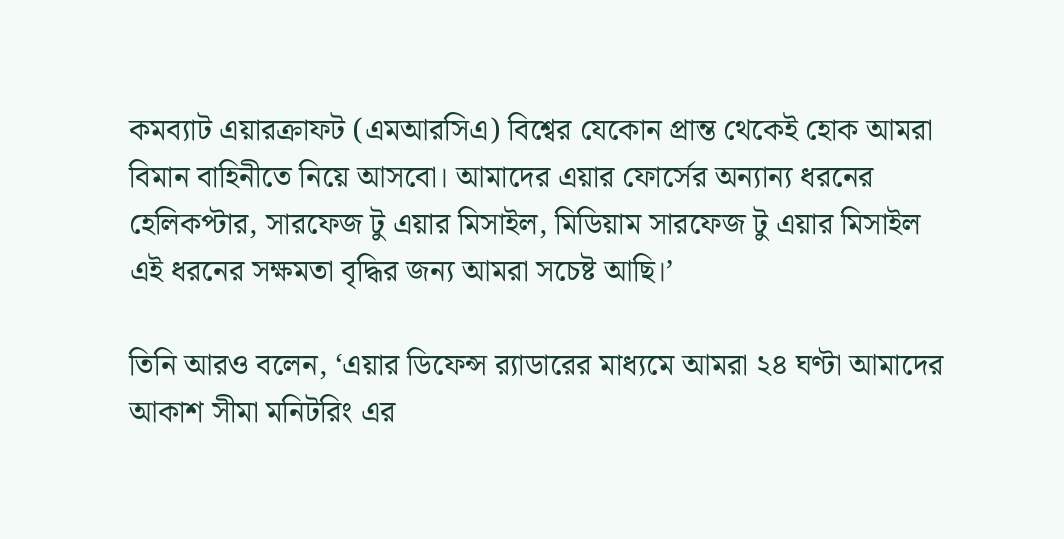কমব্যাট এয়ারক্রাফট (এমআরসিএ) বিশ্বের যেকোন প্রান্ত থেকেই হোক আমরা বিমান বাহিনীতে নিয়ে আসবো। আমাদের এয়ার ফোর্সের অন্যান্য ধরনের হেলিকপ্টার, সারফেজ টু এয়ার মিসাইল, মিডিয়াম সারফেজ টু এয়ার মিসাইল এই ধরনের সক্ষমতা বৃদ্ধির জন্য আমরা সচেষ্ট আছি।’

তিনি আরও বলেন, ‘এয়ার ডিফেন্স র‍্যাডারের মাধ্যমে আমরা ২৪ ঘণ্টা আমাদের আকাশ সীমা মনিটরিং এর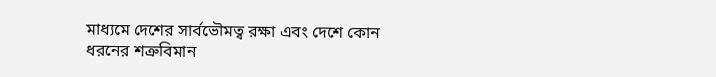মাধ্যমে দেশের সার্বভৌমত্ব রক্ষা এবং দেশে কোন ধরনের শত্রুবিমান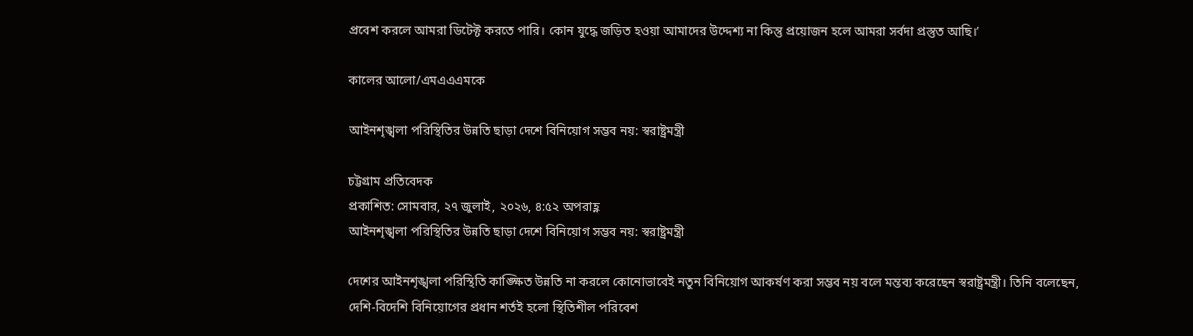প্রবেশ করলে আমরা ডিটেক্ট করতে পারি। কোন যুদ্ধে জড়িত হওয়া আমাদের উদ্দেশ্য না কিন্তু প্রয়োজন হলে আমরা সর্বদা প্রস্তুত আছি।’

কালের আলো/এমএএএমকে

আইনশৃঙ্খলা পরিস্থিতির উন্নতি ছাড়া দেশে বিনিয়োগ সম্ভব নয়: স্বরাষ্ট্রমন্ত্রী

চট্টগ্রাম প্রতিবেদক
প্রকাশিত: সোমবার, ২৭ জুলাই, ২০২৬, ৪:৫২ অপরাহ্ণ
আইনশৃঙ্খলা পরিস্থিতির উন্নতি ছাড়া দেশে বিনিয়োগ সম্ভব নয়: স্বরাষ্ট্রমন্ত্রী

দেশের আইনশৃঙ্খলা পরিস্থিতি কাঙ্ক্ষিত উন্নতি না করলে কোনোভাবেই নতুন বিনিয়োগ আকর্ষণ করা সম্ভব নয় বলে মন্তব্য করেছেন স্বরাষ্ট্রমন্ত্রী। তিনি বলেছেন, দেশি-বিদেশি বিনিয়োগের প্রধান শর্তই হলো স্থিতিশীল পরিবেশ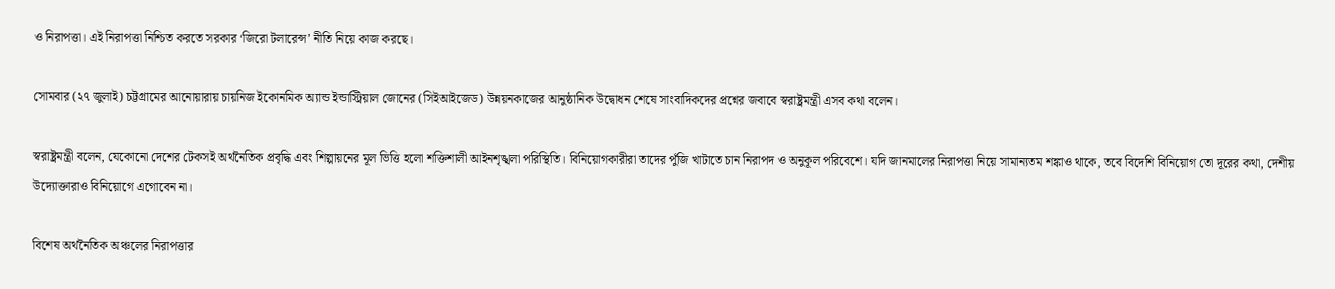ও নিরাপত্তা। এই নিরাপত্তা নিশ্চিত করতে সরকার ‘জিরো টলারেন্স’ নীতি নিয়ে কাজ করছে।

সোমবার (২৭ জুলাই) চট্টগ্রামের আনোয়ারায় চায়নিজ ইকোনমিক অ্যান্ড ইন্ডাস্ট্রিয়াল জোনের (সিইআইজেড) উন্নয়নকাজের আনুষ্ঠানিক উদ্বোধন শেষে সাংবাদিকদের প্রশ্নের জবাবে স্বরাষ্ট্রমন্ত্রী এসব কথা বলেন।

স্বরাষ্ট্রমন্ত্রী বলেন, যেকোনো দেশের টেকসই অর্থনৈতিক প্রবৃদ্ধি এবং শিল্পায়নের মূল ভিত্তি হলো শক্তিশালী আইনশৃঙ্খলা পরিস্থিতি। বিনিয়োগকারীরা তাদের পুঁজি খাটাতে চান নিরাপদ ও অনুকূল পরিবেশে। যদি জানমালের নিরাপত্তা নিয়ে সামান্যতম শঙ্কাও থাকে, তবে বিদেশি বিনিয়োগ তো দূরের কথা, দেশীয় উদ্যোক্তারাও বিনিয়োগে এগোবেন না।

বিশেষ অর্থনৈতিক অঞ্চলের নিরাপত্তার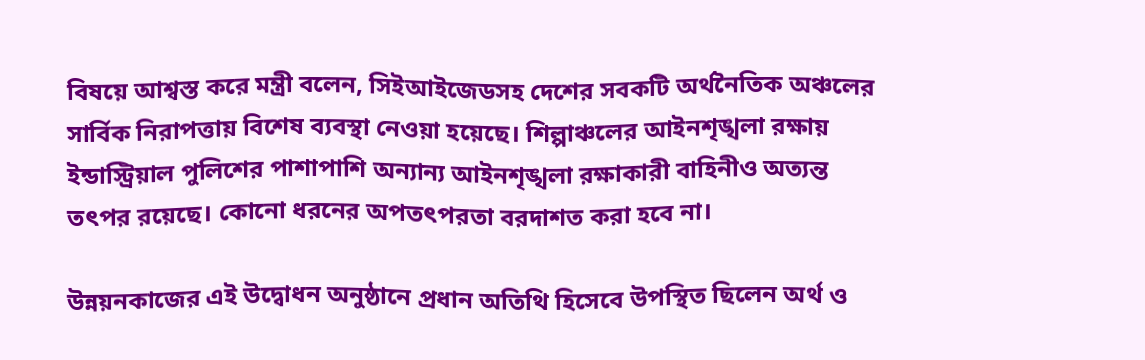বিষয়ে আশ্বস্ত করে মন্ত্রী বলেন, সিইআইজেডসহ দেশের সবকটি অর্থনৈতিক অঞ্চলের সার্বিক নিরাপত্তায় বিশেষ ব্যবস্থা নেওয়া হয়েছে। শিল্পাঞ্চলের আইনশৃঙ্খলা রক্ষায় ইন্ডাস্ট্রিয়াল পুলিশের পাশাপাশি অন্যান্য আইনশৃঙ্খলা রক্ষাকারী বাহিনীও অত্যন্ত তৎপর রয়েছে। কোনো ধরনের অপতৎপরতা বরদাশত করা হবে না।

উন্নয়নকাজের এই উদ্বোধন অনুষ্ঠানে প্রধান অতিথি হিসেবে উপস্থিত ছিলেন অর্থ ও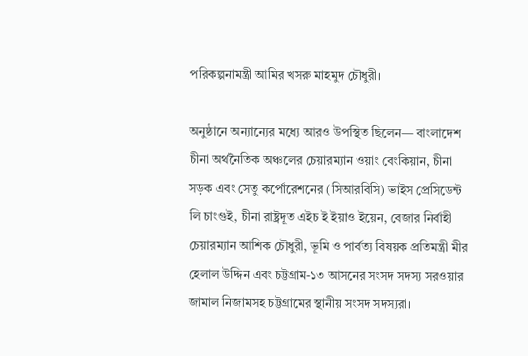পরিকল্পনামন্ত্রী আমির খসরু মাহমুদ চৌধুরী।

অনুষ্ঠানে অন্যান্যের মধ্যে আরও উপস্থিত ছিলেন— বাংলাদেশ চীনা অর্থনৈতিক অঞ্চলের চেয়ারম্যান ওয়াং বেংকিয়ান, চীনা সড়ক এবং সেতু কর্পোরেশনের (সিআরবিসি) ভাইস প্রেসিডেন্ট লি চাংগুই, চীনা রাষ্ট্রদূত এইচ ই ইয়াও ইয়েন, বেজার নির্বাহী চেয়ারম্যান আশিক চৌধুরী, ভূমি ও পার্বত্য বিষয়ক প্রতিমন্ত্রী মীর হেলাল উদ্দিন এবং চট্টগ্রাম-১৩ আসনের সংসদ সদস্য সরওয়ার জামাল নিজামসহ চট্টগ্রামের স্থানীয় সংসদ সদস্যরা।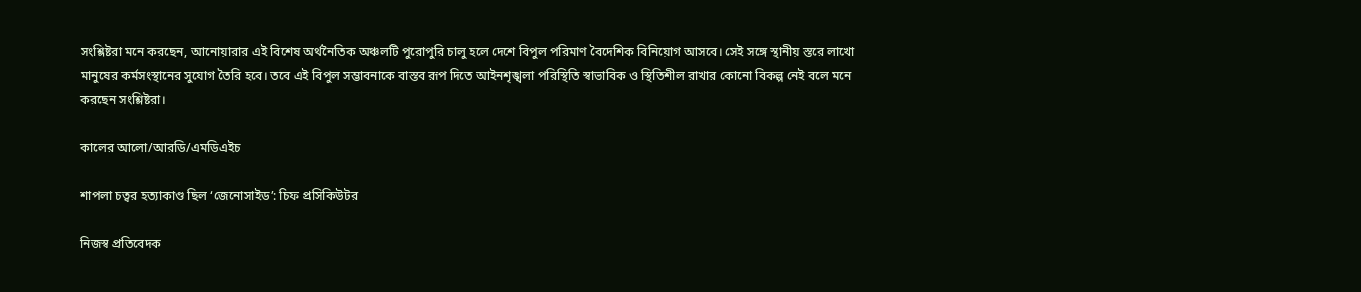সংশ্লিষ্টরা মনে করছেন, আনোয়ারার এই বিশেষ অর্থনৈতিক অঞ্চলটি পুরোপুরি চালু হলে দেশে বিপুল পরিমাণ বৈদেশিক বিনিয়োগ আসবে। সেই সঙ্গে স্থানীয় স্তরে লাখো মানুষের কর্মসংস্থানের সুযোগ তৈরি হবে। তবে এই বিপুল সম্ভাবনাকে বাস্তব রূপ দিতে আইনশৃঙ্খলা পরিস্থিতি স্বাভাবিক ও স্থিতিশীল রাখার কোনো বিকল্প নেই বলে মনে করছেন সংশ্লিষ্টরা।

কালের আলো/আরডি/এমডিএইচ

শাপলা চত্বর হত্যাকাণ্ড ছিল ‘জেনোসাইড’: চিফ প্রসিকিউটর

নিজস্ব প্রতিবেদক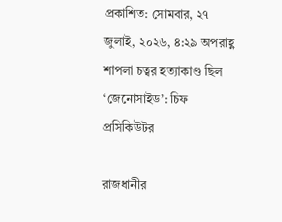প্রকাশিত: সোমবার, ২৭ জুলাই, ২০২৬, ৪:২৯ অপরাহ্ণ
শাপলা চত্বর হত্যাকাণ্ড ছিল ‘জেনোসাইড’: চিফ প্রসিকিউটর

রাজধানীর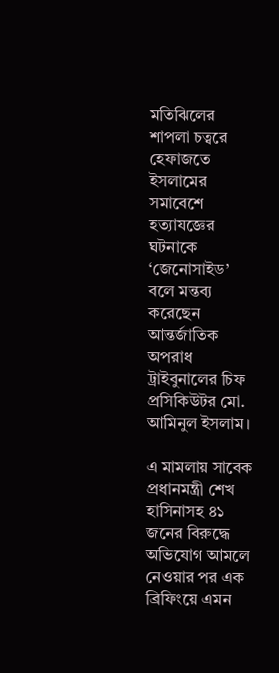মতিঝিলের শাপলা চত্বরে হেফাজতে ইসলামের সমাবেশে হত্যাযজ্ঞের ঘটনাকে ‘জেনোসাইড’ বলে মন্তব্য করেছেন আন্তর্জাতিক অপরাধ ট্রাইবুনালের চিফ প্রসিকিউটর মো. আমিনুল ইসলাম।

এ মামলায় সাবেক প্রধানমন্ত্রী শেখ হাসিনাসহ ৪১ জনের বিরুদ্ধে অভিযোগ আমলে নেওয়ার পর এক ব্রিফিংয়ে এমন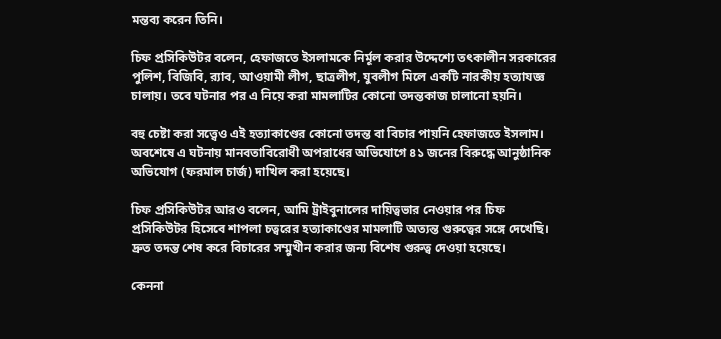মন্তব্য করেন তিনি।

চিফ প্রসিকিউটর বলেন, হেফাজতে ইসলামকে নির্মূল করার উদ্দেশ্যে তৎকালীন সরকারের পুলিশ, বিজিবি, র‍্যাব, আওয়ামী লীগ, ছাত্রলীগ, যুবলীগ মিলে একটি নারকীয় হত্যাযজ্ঞ চালায়। তবে ঘটনার পর এ নিয়ে করা মামলাটির কোনো তদন্তকাজ চালানো হয়নি।

বহু চেষ্টা করা সত্ত্বেও এই হত্যাকাণ্ডের কোনো তদন্ত বা বিচার পায়নি হেফাজতে ইসলাম। অবশেষে এ ঘটনায় মানবতাবিরোধী অপরাধের অভিযোগে ৪১ জনের বিরুদ্ধে আনুষ্ঠানিক অভিযোগ (ফরমাল চার্জ) দাখিল করা হয়েছে।

চিফ প্রসিকিউটর আরও বলেন, আমি ট্রাইবুনালের দায়িত্বভার নেওয়ার পর চিফ প্রসিকিউটর হিসেবে শাপলা চত্বরের হত্যাকাণ্ডের মামলাটি অত্যন্ত গুরুত্বের সঙ্গে দেখেছি। দ্রুত তদন্ত শেষ করে বিচারের সম্মুখীন করার জন্য বিশেষ গুরুত্ব দেওয়া হয়েছে।

কেননা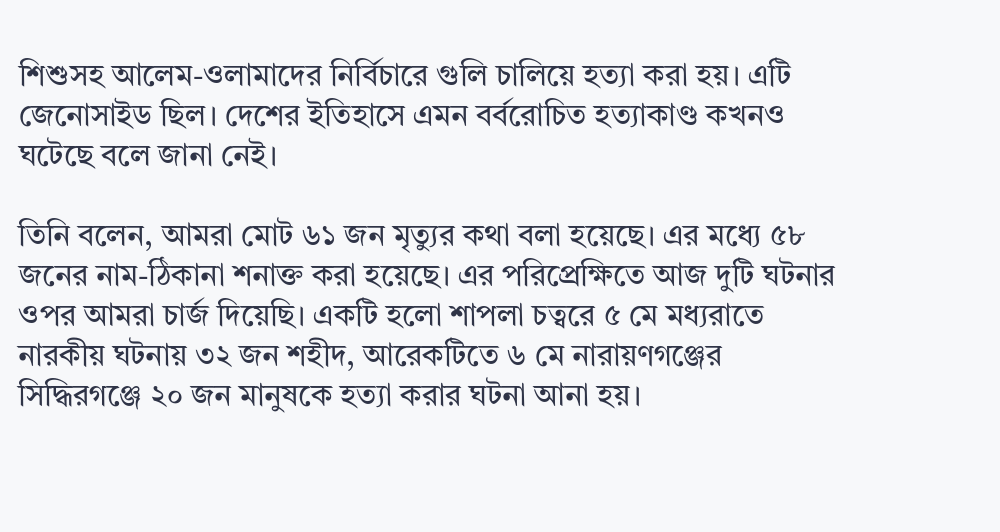শিশুসহ আলেম-ওলামাদের নির্বিচারে গুলি চালিয়ে হত্যা করা হয়। এটি জেনোসাইড ছিল। দেশের ইতিহাসে এমন বর্বরোচিত হত্যাকাণ্ড কখনও ঘটেছে বলে জানা নেই।

তিনি বলেন, আমরা মোট ৬১ জন মৃত্যুর কথা বলা হয়েছে। এর মধ্যে ৫৮ জনের নাম-ঠিকানা শনাক্ত করা হয়েছে। এর পরিপ্রেক্ষিতে আজ দুটি ঘটনার ওপর আমরা চার্জ দিয়েছি। একটি হলো শাপলা চত্বরে ৫ মে মধ্যরাতে নারকীয় ঘটনায় ৩২ জন শহীদ, আরেকটিতে ৬ মে নারায়ণগঞ্জের সিদ্ধিরগঞ্জে ২০ জন মানুষকে হত্যা করার ঘটনা আনা হয়।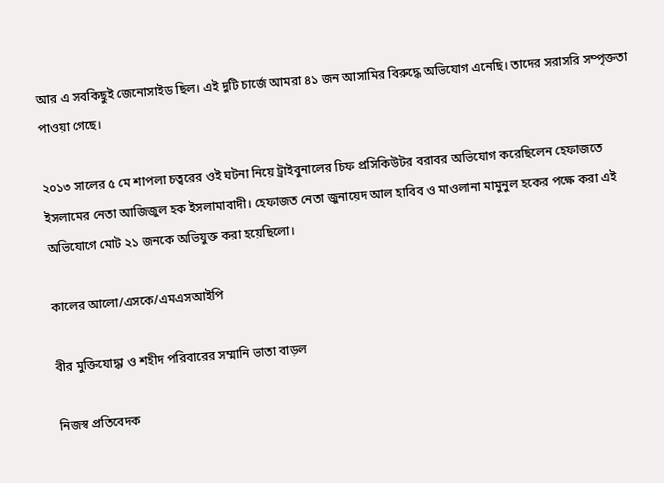আর এ সবকিছুই জেনোসাইড ছিল। এই দুটি চার্জে আমরা ৪১ জন আসামির বিরুদ্ধে অভিযোগ এনেছি। তাদের সরাসরি সম্পৃক্ততা পাওয়া গেছে।

২০১৩ সালের ৫ মে শাপলা চত্বরের ওই ঘটনা নিয়ে ট্রাইবুনালের চিফ প্রসিকিউটর বরাবর অভিযোগ করেছিলেন হেফাজতে ইসলামের নেতা আজিজুল হক ইসলামাবাদী। হেফাজত নেতা জুনায়েদ আল হাবিব ও মাওলানা মামুনুল হকের পক্ষে করা এই অভিযোগে মোট ২১ জনকে অভিযুক্ত করা হয়েছিলো।

কালের আলো/এসকে/এমএসআইপি

বীর মুক্তিযোদ্ধা ও শহীদ পরিবারের সম্মানি ভাতা বাড়ল

নিজস্ব প্রতিবেদক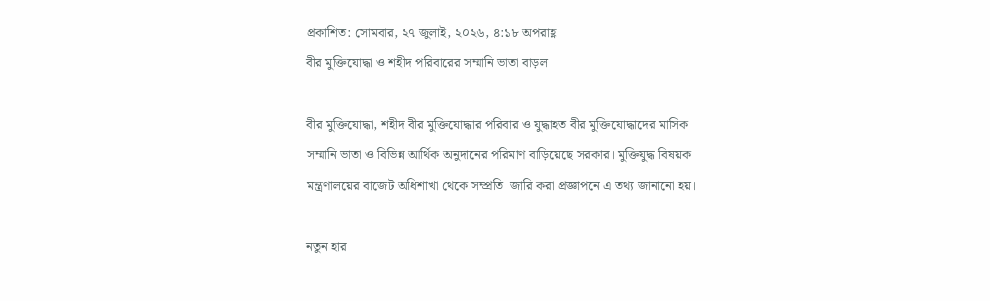প্রকাশিত: সোমবার, ২৭ জুলাই, ২০২৬, ৪:১৮ অপরাহ্ণ
বীর মুক্তিযোদ্ধা ও শহীদ পরিবারের সম্মানি ভাতা বাড়ল

বীর মুক্তিযোদ্ধা, শহীদ বীর মুক্তিযোদ্ধার পরিবার ও যুদ্ধাহত বীর মুক্তিযোদ্ধাদের মাসিক সম্মানি ভাতা ও বিভিন্ন আর্থিক অনুদানের পরিমাণ বাড়িয়েছে সরকার। মুক্তিযুদ্ধ বিষয়ক মন্ত্রণালয়ের বাজেট অধিশাখা থেকে সম্প্রতি  জারি করা প্রজ্ঞাপনে এ তথ্য জানানো হয়।

নতুন হার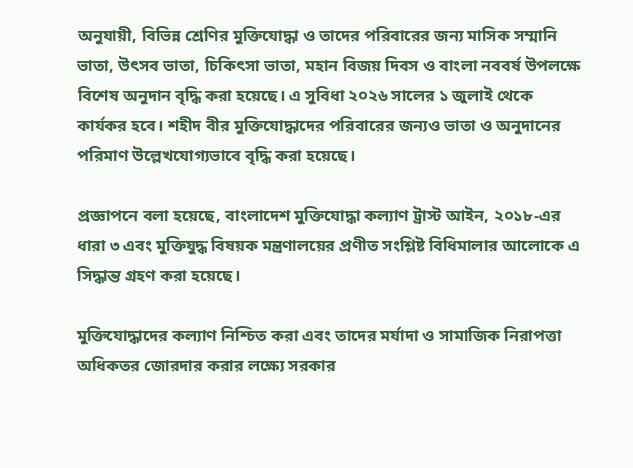অনুযায়ী, বিভিন্ন শ্রেণির মুক্তিযোদ্ধা ও তাদের পরিবারের জন্য মাসিক সম্মানি ভাতা, উৎসব ভাতা, চিকিৎসা ভাতা, মহান বিজয় দিবস ও বাংলা নববর্ষ উপলক্ষে বিশেষ অনুদান বৃদ্ধি করা হয়েছে। এ সুবিধা ২০২৬ সালের ১ জুলাই থেকে কার্যকর হবে। শহীদ বীর মুক্তিযোদ্ধাদের পরিবারের জন্যও ভাতা ও অনুদানের পরিমাণ উল্লেখযোগ্যভাবে বৃদ্ধি করা হয়েছে।

প্রজ্ঞাপনে বলা হয়েছে, বাংলাদেশ মুক্তিযোদ্ধা কল্যাণ ট্রাস্ট আইন, ২০১৮-এর ধারা ৩ এবং মুক্তিযুদ্ধ বিষয়ক মন্ত্রণালয়ের প্রণীত সংশ্লিষ্ট বিধিমালার আলোকে এ সিদ্ধান্ত গ্রহণ করা হয়েছে।

মুক্তিযোদ্ধাদের কল্যাণ নিশ্চিত করা এবং তাদের মর্যাদা ও সামাজিক নিরাপত্তা অধিকতর জোরদার করার লক্ষ্যে সরকার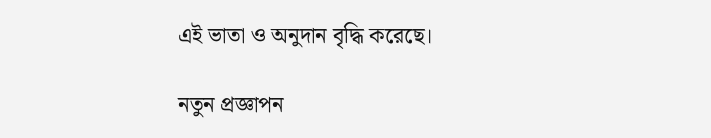এই ভাতা ও অনুদান বৃদ্ধি করেছে।

নতুন প্রজ্ঞাপন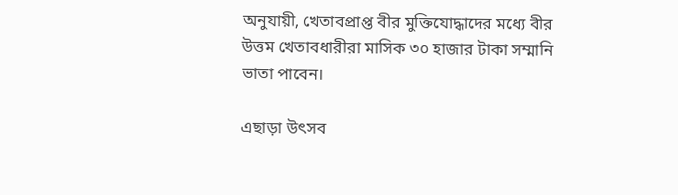অনুযায়ী, খেতাবপ্রাপ্ত বীর মুক্তিযোদ্ধাদের মধ্যে বীর উত্তম খেতাবধারীরা মাসিক ৩০ হাজার টাকা সম্মানি ভাতা পাবেন।

এছাড়া উৎসব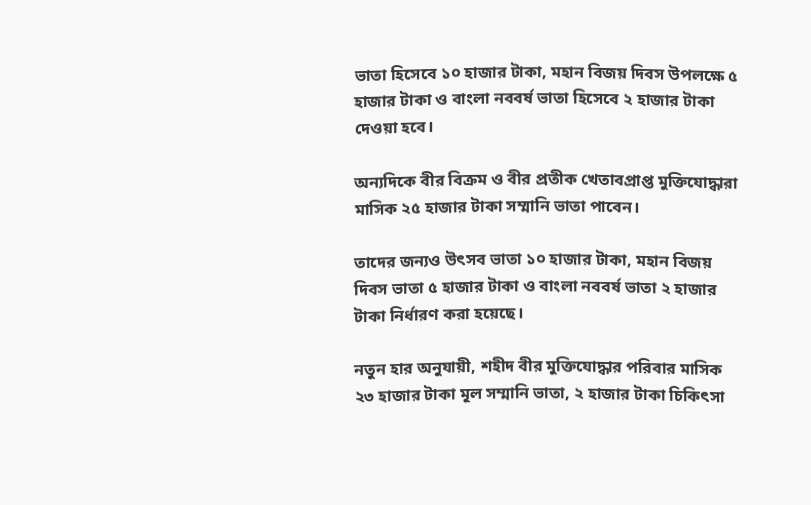ভাতা হিসেবে ১০ হাজার টাকা, মহান বিজয় দিবস উপলক্ষে ৫ হাজার টাকা ও বাংলা নববর্ষ ভাতা হিসেবে ২ হাজার টাকা দেওয়া হবে।

অন্যদিকে বীর বিক্রম ও বীর প্রতীক খেতাবপ্রাপ্ত মুক্তিযোদ্ধারা মাসিক ২৫ হাজার টাকা সম্মানি ভাতা পাবেন।

তাদের জন্যও উৎসব ভাতা ১০ হাজার টাকা, মহান বিজয় দিবস ভাতা ৫ হাজার টাকা ও বাংলা নববর্ষ ভাতা ২ হাজার টাকা নির্ধারণ করা হয়েছে।

নতুন হার অনুযায়ী, শহীদ বীর মুক্তিযোদ্ধার পরিবার মাসিক ২৩ হাজার টাকা মূল সম্মানি ভাতা, ২ হাজার টাকা চিকিৎসা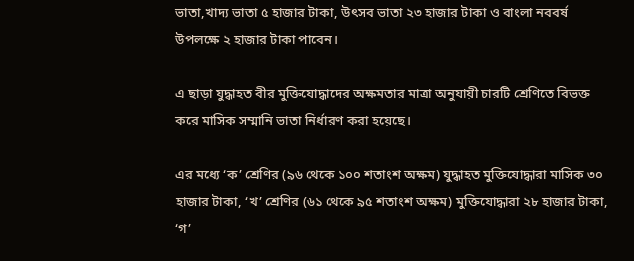ভাতা,খাদ্য ভাতা ৫ হাজার টাকা, উৎসব ভাতা ২৩ হাজার টাকা ও বাংলা নববর্ষ উপলক্ষে ২ হাজার টাকা পাবেন।

এ ছাড়া যুদ্ধাহত বীর মুক্তিযোদ্ধাদের অক্ষমতার মাত্রা অনুযায়ী চারটি শ্রেণিতে বিভক্ত করে মাসিক সম্মানি ভাতা নির্ধারণ করা হয়েছে।

এর মধ্যে ‘ক’ শ্রেণির (৯৬ থেকে ১০০ শতাংশ অক্ষম) যুদ্ধাহত মুক্তিযোদ্ধারা মাসিক ৩০ হাজার টাকা, ‘খ’ শ্রেণির (৬১ থেকে ৯৫ শতাংশ অক্ষম) মুক্তিযোদ্ধারা ২৮ হাজার টাকা, ‘গ’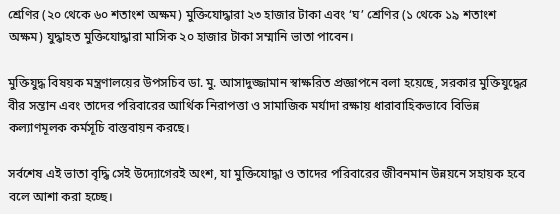শ্রেণির (২০ থেকে ৬০ শতাংশ অক্ষম) মুক্তিযোদ্ধারা ২৩ হাজার টাকা এবং ‘ঘ’ শ্রেণির (১ থেকে ১৯ শতাংশ অক্ষম) যুদ্ধাহত মুক্তিযোদ্ধারা মাসিক ২০ হাজার টাকা সম্মানি ভাতা পাবেন।

মুক্তিযুদ্ধ বিষয়ক মন্ত্রণালয়ের উপসচিব ডা. মু. আসাদুজ্জামান স্বাক্ষরিত প্রজ্ঞাপনে বলা হয়েছে, সরকার মুক্তিযুদ্ধের বীর সন্তান এবং তাদের পরিবারের আর্থিক নিরাপত্তা ও সামাজিক মর্যাদা রক্ষায় ধারাবাহিকভাবে বিভিন্ন কল্যাণমূলক কর্মসূচি বাস্তবায়ন করছে।

সর্বশেষ এই ভাতা বৃদ্ধি সেই উদ্যোগেরই অংশ, যা মুক্তিযোদ্ধা ও তাদের পরিবারের জীবনমান উন্নয়নে সহায়ক হবে বলে আশা করা হচ্ছে।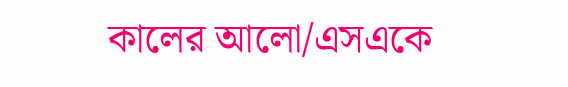কালের আলো/এসএকে